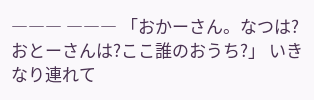――― ――― 「おかーさん。なつは?おとーさんは?ここ誰のおうち?」 いきなり連れて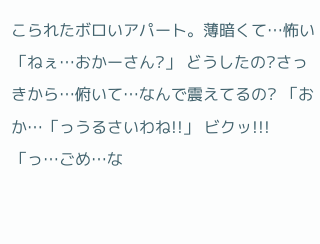こられたボロいアパート。薄暗くて…怖い 「ねぇ…おかーさん?」 どうしたの?さっきから…俯いて…なんで震えてるの? 「おか…「っうるさいわね!!」 ビクッ!!! 「っ…ごめ…な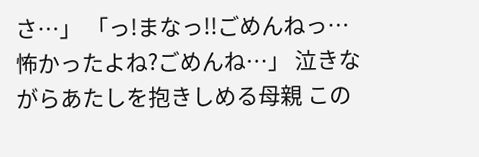さ…」 「っ!まなっ!!ごめんねっ…怖かったよね?ごめんね…」 泣きながらあたしを抱きしめる母親 この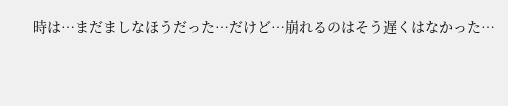時は…まだましなほうだった…だけど…崩れるのはそう遅くはなかった…